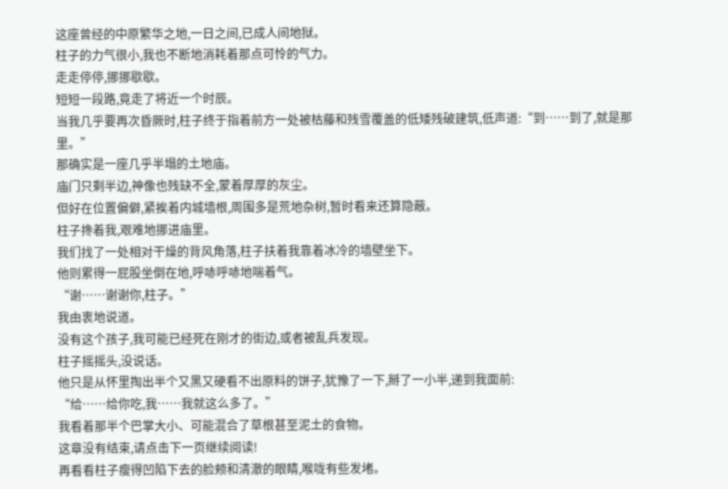这座曾经的中原繁华之地,一日之间,已成人间地狱。
柱子的力气很小,我也不断地消耗着那点可怜的气力。
走走停停,挪挪歇歇。
短短一段路,竟走了将近一个时辰。
当我几乎要再次昏厥时,柱子终于指着前方一处被枯藤和残雪覆盖的低矮残破建筑,低声道:“到……到了,就是那里。”
那确实是一座几乎半塌的土地庙。
庙门只剩半边,神像也残缺不全,蒙着厚厚的灰尘。
但好在位置偏僻,紧挨着内城墙根,周围多是荒地杂树,暂时看来还算隐蔽。
柱子搀着我,艰难地挪进庙里。
我们找了一处相对干燥的背风角落,柱子扶着我靠着冰冷的墙壁坐下。
他则累得一屁股坐倒在地,呼哧呼哧地喘着气。
“谢……谢谢你,柱子。”
我由衷地说道。
没有这个孩子,我可能已经死在刚才的街边,或者被乱兵发现。
柱子摇摇头,没说话。
他只是从怀里掏出半个又黑又硬看不出原料的饼子,犹豫了一下,掰了一小半,递到我面前:
“给……给你吃,我……我就这么多了。”
我看着那半个巴掌大小、可能混合了草根甚至泥土的食物。
这章没有结束,请点击下一页继续阅读!
再看看柱子瘦得凹陷下去的脸颊和清澈的眼睛,喉咙有些发堵。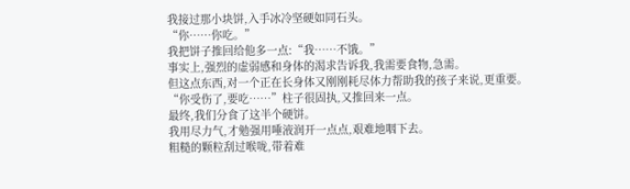我接过那小块饼,入手冰冷坚硬如同石头。
“你……你吃。”
我把饼子推回给他多一点:“我……不饿。”
事实上,强烈的虚弱感和身体的渴求告诉我,我需要食物,急需。
但这点东西,对一个正在长身体又刚刚耗尽体力帮助我的孩子来说,更重要。
“你受伤了,要吃……”柱子很固执,又推回来一点。
最终,我们分食了这半个硬饼。
我用尽力气,才勉强用唾液润开一点点,艰难地咽下去。
粗糙的颗粒刮过喉咙,带着难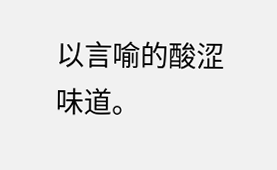以言喻的酸涩味道。